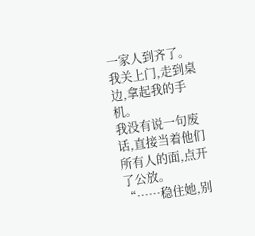一家人到齐了。
我关上门,走到桌边,拿起我的手机。
我没有说一句废话,直接当着他们所有人的面,点开了公放。
“……稳住她,别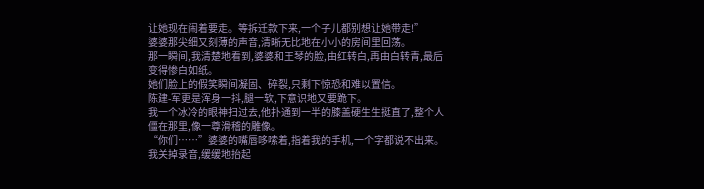让她现在闹着要走。等拆迁款下来,一个子儿都别想让她带走!”
婆婆那尖细又刻薄的声音,清晰无比地在小小的房间里回荡。
那一瞬间,我清楚地看到,婆婆和王琴的脸,由红转白,再由白转青,最后变得惨白如纸。
她们脸上的假笑瞬间凝固、碎裂,只剩下惊恐和难以置信。
陈建-军更是浑身一抖,腿一软,下意识地又要跪下。
我一个冰冷的眼神扫过去,他扑通到一半的膝盖硬生生挺直了,整个人僵在那里,像一尊滑稽的雕像。
“你们……”婆婆的嘴唇哆嗦着,指着我的手机,一个字都说不出来。
我关掉录音,缓缓地抬起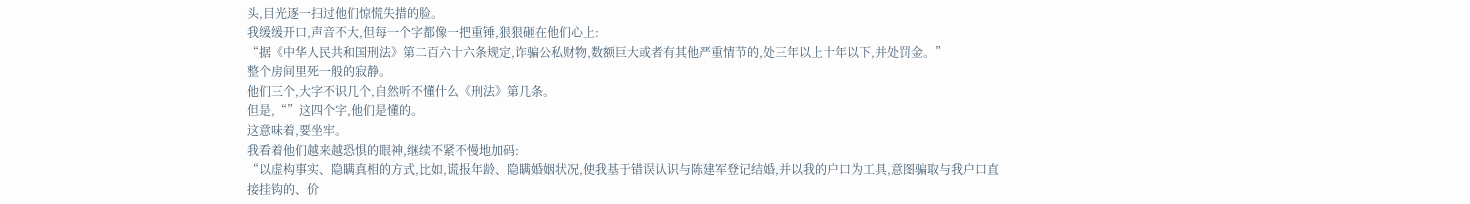头,目光逐一扫过他们惊慌失措的脸。
我缓缓开口,声音不大,但每一个字都像一把重锤,狠狠砸在他们心上:
“据《中华人民共和国刑法》第二百六十六条规定,诈骗公私财物,数额巨大或者有其他严重情节的,处三年以上十年以下,并处罚金。”
整个房间里死一般的寂静。
他们三个,大字不识几个,自然听不懂什么《刑法》第几条。
但是,“”这四个字,他们是懂的。
这意味着,要坐牢。
我看着他们越来越恐惧的眼神,继续不紧不慢地加码:
“以虚构事实、隐瞒真相的方式,比如,谎报年龄、隐瞒婚姻状况,使我基于错误认识与陈建军登记结婚,并以我的户口为工具,意图骗取与我户口直接挂钩的、价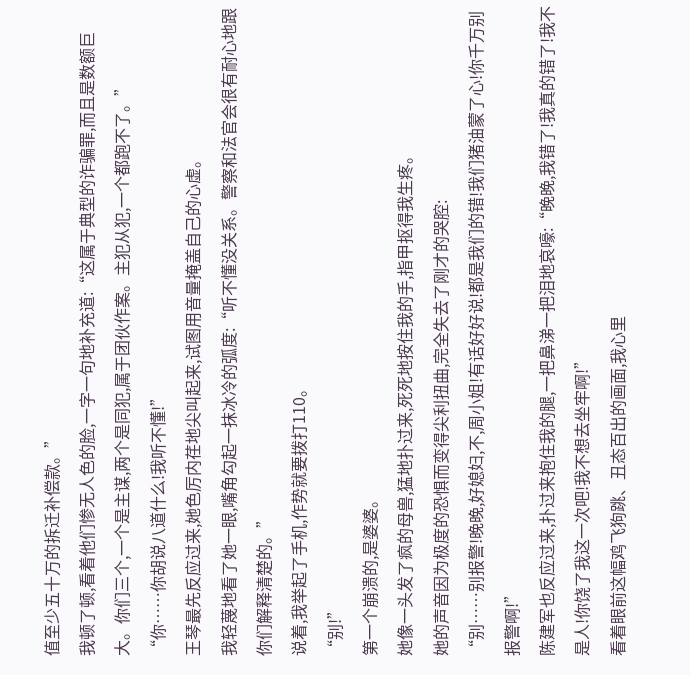值至少五十万的拆迁补偿款。”
我顿了顿,看着他们惨无人色的脸,一字一句地补充道:“这属于典型的诈骗罪,而且是数额巨大。你们三个,一个是主谋,两个是同犯,属于团伙作案。主犯从犯,一个都跑不了。”
“你……你胡说八道什么!我听不懂!”
王琴最先反应过来,她色厉内荏地尖叫起来,试图用音量掩盖自己的心虚。
我轻蔑地看了她一眼,嘴角勾起一抹冰冷的弧度:“听不懂没关系。警察和法官会很有耐心地跟你们解释清楚的。”
说着,我举起了手机,作势就要拨打110。
“别!”
第一个崩溃的,是婆婆。
她像一头发了疯的母兽,猛地扑过来,死死地按住我的手,指甲抠得我生疼。
她的声音因为极度的恐惧而变得尖利扭曲,完全失去了刚才的哭腔:
“别……别报警!晚晚,好媳妇,不,周小姐!有话好好说!都是我们的错!我们猪油蒙了心!你千万别报警啊!”
陈建军也反应过来,扑过来抱住我的腿,一把鼻涕一把泪地哀嚎:“晚晚,我错了!我真的错了!我不是人!你饶了我这一次吧!我不想去坐牢啊!”
看着眼前这幅鸡飞狗跳、丑态百出的画面,我心里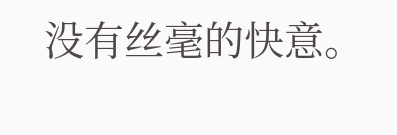没有丝毫的快意。